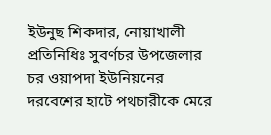ইউনুছ শিকদার, নোয়াখালী প্রতিনিধিঃ সুবর্ণচর উপজেলার চর ওয়াপদা ইউনিয়নের দরবেশের হাটে পথচারীকে মেরে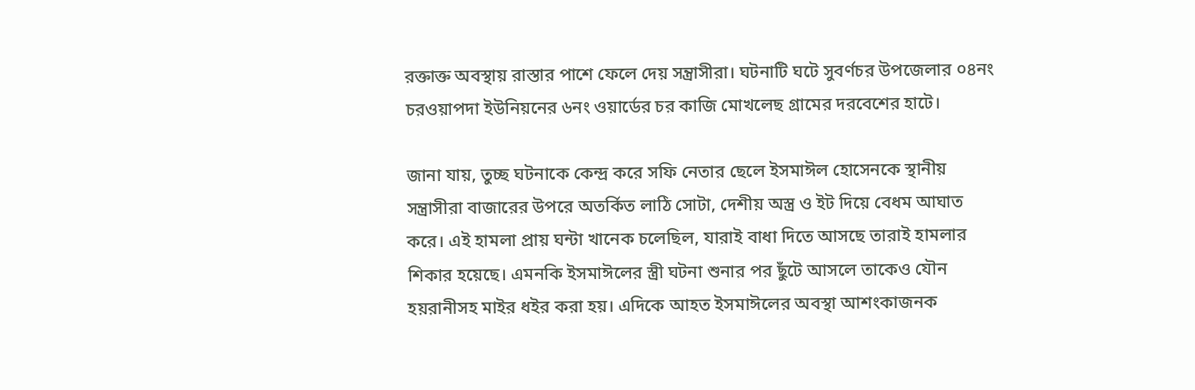রক্তাক্ত অবস্থায় রাস্তার পাশে ফেলে দেয় সন্ত্রাসীরা। ঘটনাটি ঘটে সুবর্ণচর উপজেলার ০৪নং চরওয়াপদা ইউনিয়নের ৬নং ওয়ার্ডের চর কাজি মোখলেছ গ্রামের দরবেশের হাটে।

জানা যায়, তুচ্ছ ঘটনাকে কেন্দ্র করে সফি নেতার ছেলে ইসমাঈল হোসেনকে স্থানীয় সন্ত্রাসীরা বাজারের উপরে অতর্কিত লাঠি সোটা, দেশীয় অস্ত্র ও ইট দিয়ে বেধম আঘাত করে। এই হামলা প্রায় ঘন্টা খানেক চলেছিল, যারাই বাধা দিতে আসছে তারাই হামলার শিকার হয়েছে। এমনকি ইসমাঈলের স্ত্রী ঘটনা শুনার পর ছুঁটে আসলে তাকেও যৌন হয়রানীসহ মাইর ধইর করা হয়। এদিকে আহত ইসমাঈলের অবস্থা আশংকাজনক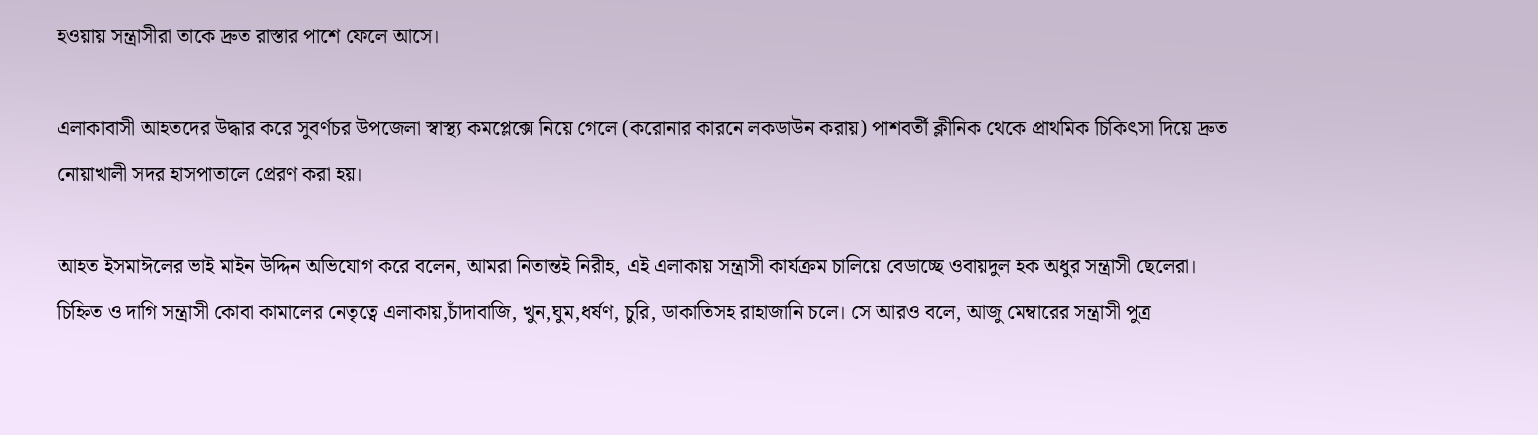হওয়ায় সন্ত্রাসীরা তাকে দ্রুত রাস্তার পাশে ফেলে আসে।

এলাকাবাসী আহতদের উদ্ধার করে সুবর্ণচর উপজেলা স্বাস্থ্য কমপ্লেক্সে নিয়ে গেলে (করোনার কারনে লকডাউন করায়) পাশবর্তী ক্লীনিক থেকে প্রাথমিক চিকিৎসা দিয়ে দ্রুত নোয়াখালী সদর হাসপাতালে প্রেরণ করা হয়।

আহত ইসমাঈলের ভাই মাইন উদ্দিন অভিযোগ করে বলেন, আমরা নিতান্তই নিরীহ, এই এলাকায় সন্ত্রাসী কার্যক্রম চালিয়ে বেডাচ্ছে ওবায়দুল হক অধুর সন্ত্রাসী ছেলেরা। চিহ্নিত ও দাগি সন্ত্রাসী কোবা কামালের নেতৃত্বে এলাকায়,চাঁদাবাজি, খুন,ঘুম,ধর্ষণ, চুরি, ডাকাতিসহ রাহাজানি চলে। সে আরও বলে, আজু মেম্বারের সন্ত্রাসী পুত্র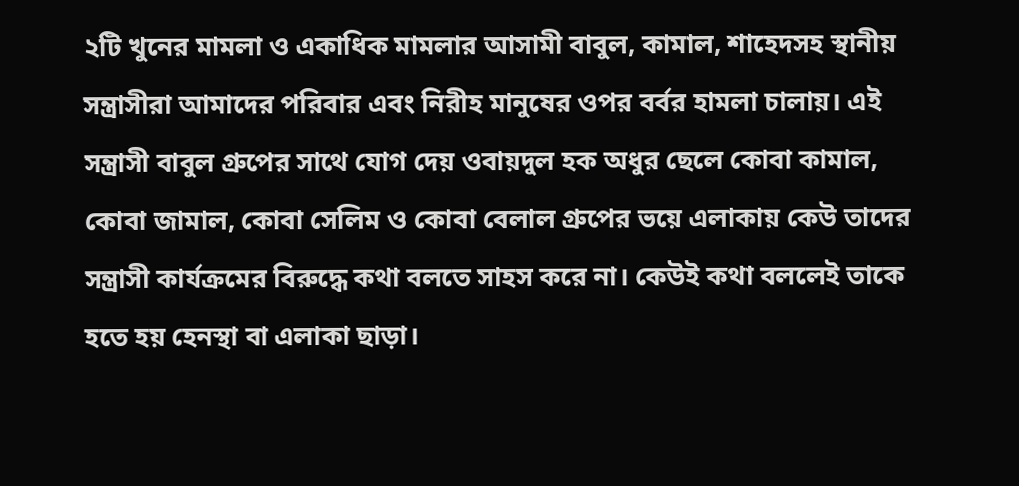২টি খুনের মামলা ও একাধিক মামলার আসামী বাবুল, কামাল, শাহেদসহ স্থানীয় সন্ত্রাসীরা আমাদের পরিবার এবং নিরীহ মানুষের ওপর বর্বর হামলা চালায়। এই সন্ত্রাসী বাবুল গ্রুপের সাথে যোগ দেয় ওবায়দুল হক অধুর ছেলে কোবা কামাল, কোবা জামাল, কোবা সেলিম ও কোবা বেলাল গ্রুপের ভয়ে এলাকায় কেউ তাদের সন্ত্রাসী কার্যক্রমের বিরুদ্ধে কথা বলতে সাহস করে না। কেউই কথা বললেই তাকে হতে হয় হেনস্থা বা এলাকা ছাড়া।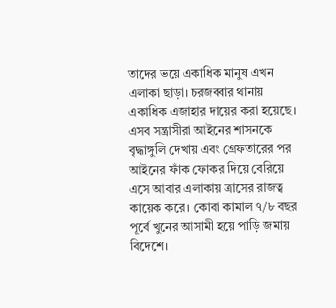তাদের ভয়ে একাধিক মানুষ এখন এলাকা ছাড়া। চরজব্বার থানায় একাধিক এজাহার দায়ের করা হয়েছে। এসব সন্ত্রাসীরা আইনের শাসনকে বৃদ্ধাঙ্গুলি দেখায় এবং গ্রেফতারের পর আইনের ফাঁক ফোকর দিয়ে বেরিয়ে এসে আবার এলাকায় ত্রাসের রাজত্ব কায়েক করে। কোবা কামাল ৭/৮ বছর পূর্বে খুনের আসামী হয়ে পাড়ি জমায় বিদেশে।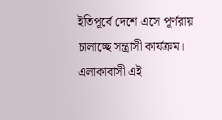ইতিপূর্বে দেশে এসে পূর্ণরায় চালাচ্ছে সন্ত্রাসী কার্যক্রম। এলাকাবাসী এই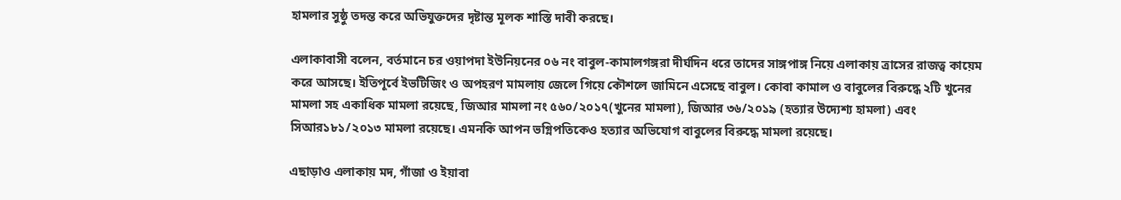হামলার সুষ্ঠু তদন্ত করে অভিযুক্তদের দৃষ্টান্ত মূলক শাস্তি দাবী করছে।

এলাকাবাসী বলেন, বর্তমানে চর ওয়াপদা ইউনিয়নের ০৬ নং বাবুল-কামালগঙ্গরা দীর্ঘদিন ধরে তাদের সাঙ্গপাঙ্গ নিয়ে এলাকায় ত্রাসের রাজত্ব কায়েম করে আসছে। ইতিপূর্বে ইভটিজিং ও অপহরণ মামলায় জেলে গিয়ে কৌশলে জামিনে এসেছে বাবুল। কোবা কামাল ও বাবুলের বিরুদ্ধে ২টি খুনের মামলা সহ একাধিক মামলা রয়েছে, জিআর মামলা নং ৫৬০/২০১৭(খুনের মামলা), জিআর ৩৬/২০১৯ (হত্যার উদ্যেশ্য হামলা) এবং সিআর১৮১/২০১৩ মামলা রয়েছে। এমনকি আপন ভগ্নিপতিকেও হত্যার অভিযোগ বাবুলের বিরুদ্ধে মামলা রয়েছে।

এছাড়াও এলাকায় মদ, গাঁজা ও ইয়াবা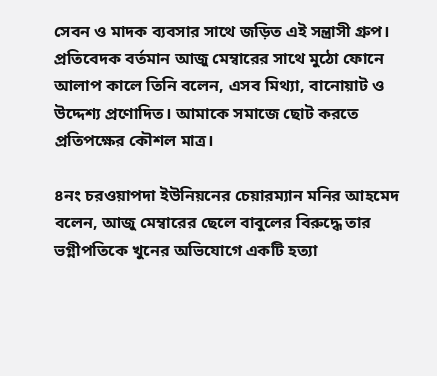সেবন ও মাদক ব্যবসার সাথে জড়িত এই সন্ত্রাসী গ্রুপ। প্রতিবেদক বর্তমান আজু মেম্বারের সাথে মুঠো ফোনে আলাপ কালে তিনি বলেন, এসব মিথ্যা, বানোয়াট ও উদ্দেশ্য প্রণোদিত। আমাকে সমাজে ছোট করতে প্রতিপক্ষের কৌশল মাত্র।

৪নং চরওয়াপদা ইউনিয়নের চেয়ারম্যান মনির আহমেদ বলেন, আজু মেম্বারের ছেলে বাবুলের বিরুদ্ধে তার ভগ্নীপতিকে খুনের অভিযোগে একটি হত্যা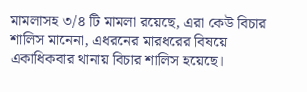মামলাসহ ৩/৪ টি মামলা রয়েছে, এরা কেউ বিচার শালিস মানেনা, এধরনের মারধরের বিষয়ে একাধিকবার থানায় বিচার শালিস হয়েছে।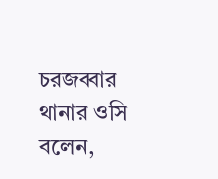চরজব্বার থানার ওসি বলেন,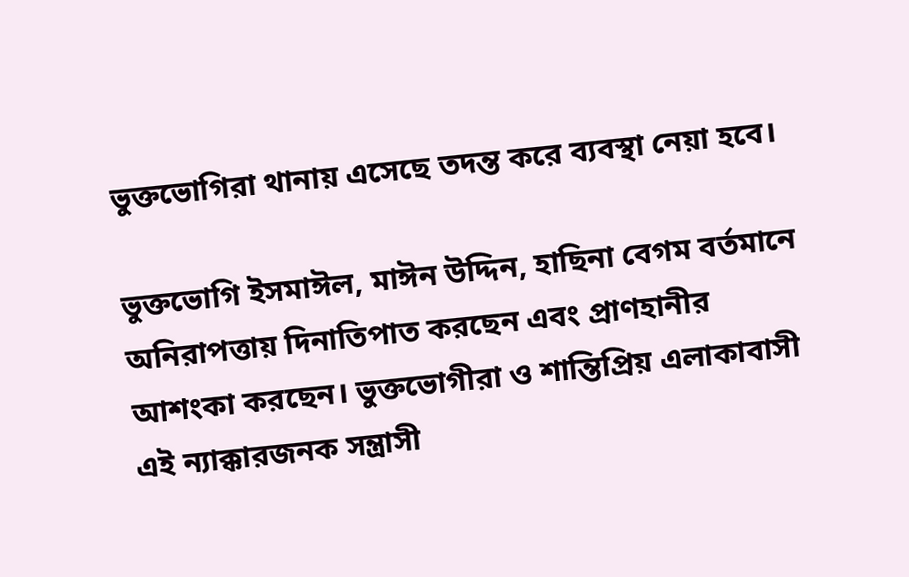ভুক্তভোগিরা থানায় এসেছে তদন্ত করে ব্যবস্থা নেয়া হবে।

ভুক্তভোগি ইসমাঈল, মাঈন উদ্দিন, হাছিনা বেগম বর্তমানে অনিরাপত্তায় দিনাতিপাত করছেন এবং প্রাণহানীর আশংকা করছেন। ভুক্তভোগীরা ও শান্তিপ্রিয় এলাকাবাসী এই ন্যাক্কারজনক সন্ত্রাসী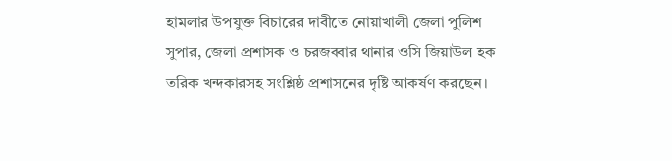হামলার উপযুক্ত বিচারের দাবীতে নোয়াখালী জেলা পুলিশ সুপার, জেলা প্রশাসক ও চরজব্বার থানার ওসি জিয়াউল হক তরিক খন্দকারসহ সংশ্লিষ্ঠ প্রশাসনের দৃষ্টি আকর্ষণ করছেন।